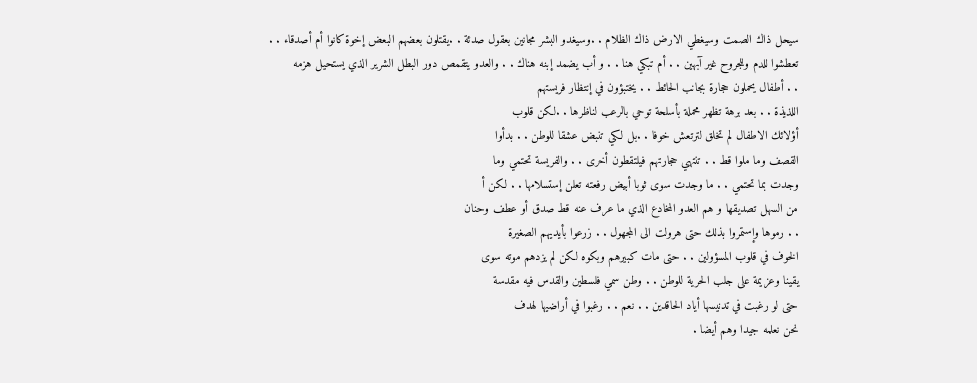سيحل ذاك الصمت وسيغطي الارض ذاك الظلام . .وسيغدو البشر مجانين بعقول صدئة . .يقتلون بعضهم البعض إخوة كانوا أم أصدقاء . . تعطشوا للدم وللجروح غير آبهين . . أم تبكي هنا . . و أب يضمد إبنه هناك . . والعدو يتقمص دور البطل الشرير الذي يستحيل هزمه
. . أطفال يحملون حجارة بجانب الحائط . . يختبؤون في إنتظار فريستهم
اللذيذة . . بعد برهة تظهر محملة بأسلحة توحي بالرعب لناظرها . .لكن قلوب
أؤلائك الاطفال لم تخلق لترتعش خوفا . .بل لكي تنبض عشقا للوطن . . بدأوا
القصف وما ملوا قط . . تنتهي حجارتهم فيلتقطون أخرى . . والفريسة تحتمي وما
وجدت بما تحتمي . . ما وجدت سوى ثوبا أبيض رفعته تعلن إستسلامها . . لكن أ
من السهل تصديقها و هم العدو المخادع الذي ما عرف عنه قط صدق أو عطف وحنان
. . رموها وإستمروا بذلك حتى هرولت الى المجهول . . زرعوا بأيديهم الصغيرة
الخوف في قلوب المسؤولين . . حتى مات كبيرهم وبكوه لكن لم يزدهم موته سوى
يقينا وعزيمة على جلب الحرية للوطن . . وطن سمي فلسطين والقدس فيه مقدسة
حتى لو رغبت في تدنيسها أياد الحاقدين . . نعم . . رغبوا في أراضيها لهدف
نحن نعلمه جيدا وهم أيضا .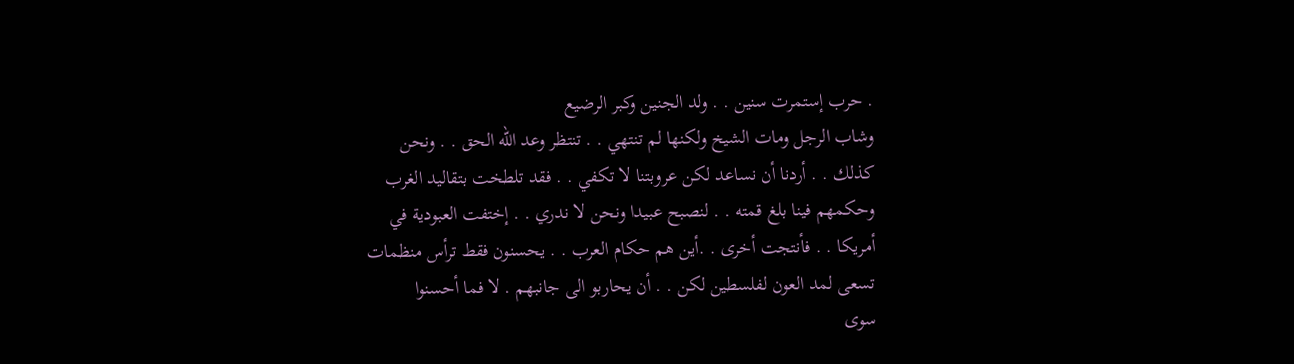. حرب إستمرت سنين . . ولد الجنين وكبر الرضيع
وشاب الرجل ومات الشيخ ولكنها لم تنتهي . . تنتظر وعد الله الحق . . ونحن
كذلك . . أردنا أن نساعد لكن عروبتنا لا تكفي . . فقد تلطخت بتقاليد الغرب
وحكمهم فينا بلغ قمته . . لنصبح عبيدا ونحن لا ندري . . إختفت العبودية في
أمريكا . . فأنتجت أخرى . .أين هم حكام العرب . . يحسنون فقط ترأس منظمات
تسعى لمد العون لفلسطين لكن . . أن يحاربو الى جانبهم . لا فما أحسنوا
سوى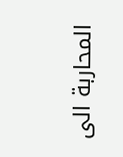المحاربة الى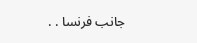جانب فرنسا . .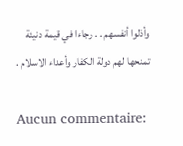وأذلوا أنفسهم . . رجاءا في قيمة دنيئة
تمنحها لهم دولة الكفار وأعداء الاسلام .

Aucun commentaire: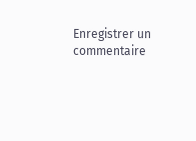Enregistrer un commentaire